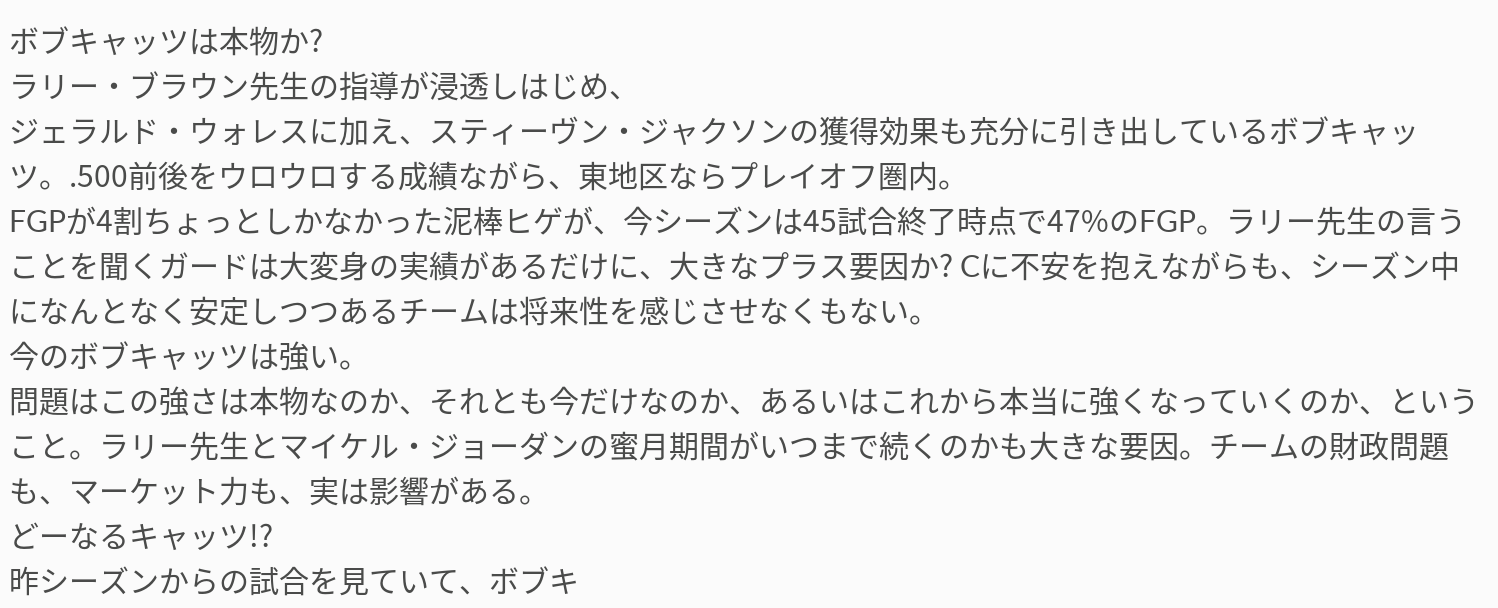ボブキャッツは本物か?
ラリー・ブラウン先生の指導が浸透しはじめ、
ジェラルド・ウォレスに加え、スティーヴン・ジャクソンの獲得効果も充分に引き出しているボブキャッツ。.500前後をウロウロする成績ながら、東地区ならプレイオフ圏内。
FGPが4割ちょっとしかなかった泥棒ヒゲが、今シーズンは45試合終了時点で47%のFGP。ラリー先生の言うことを聞くガードは大変身の実績があるだけに、大きなプラス要因か? Cに不安を抱えながらも、シーズン中になんとなく安定しつつあるチームは将来性を感じさせなくもない。
今のボブキャッツは強い。
問題はこの強さは本物なのか、それとも今だけなのか、あるいはこれから本当に強くなっていくのか、ということ。ラリー先生とマイケル・ジョーダンの蜜月期間がいつまで続くのかも大きな要因。チームの財政問題も、マーケット力も、実は影響がある。
どーなるキャッツ!?
昨シーズンからの試合を見ていて、ボブキ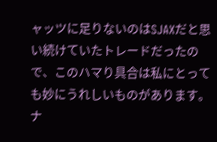ャッツに足りないのはSJAXだと思い続けていたトレードだったので、このハマり具合は私にとっても妙にうれしいものがあります。ナ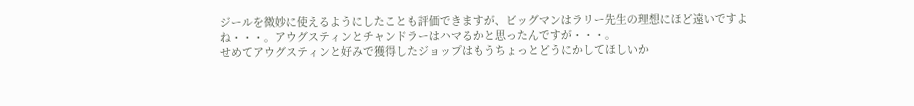ジールを微妙に使えるようにしたことも評価できますが、ビッグマンはラリー先生の理想にほど遠いですよね・・・。アウグスティンとチャンドラーはハマるかと思ったんですが・・・。
せめてアウグスティンと好みで獲得したジョップはもうちょっとどうにかしてほしいか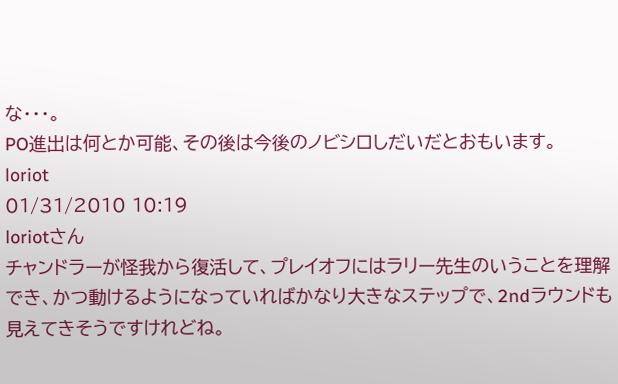な・・・。
PO進出は何とか可能、その後は今後のノビシロしだいだとおもいます。
loriot
01/31/2010 10:19
loriotさん
チャンドラーが怪我から復活して、プレイオフにはラリー先生のいうことを理解でき、かつ動けるようになっていればかなり大きなステップで、2ndラウンドも見えてきそうですけれどね。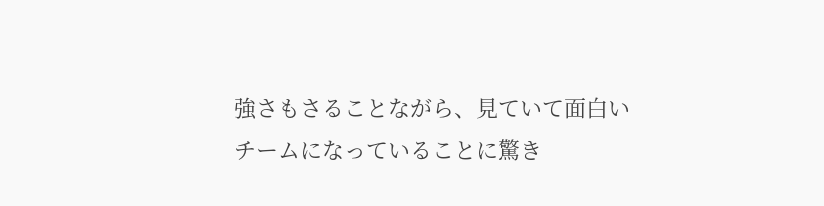強さもさることながら、見ていて面白いチームになっていることに驚き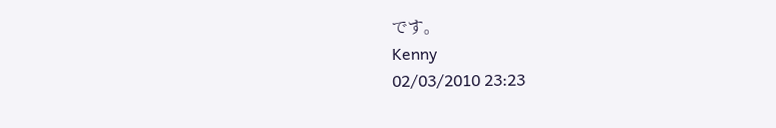です。
Kenny
02/03/2010 23:23